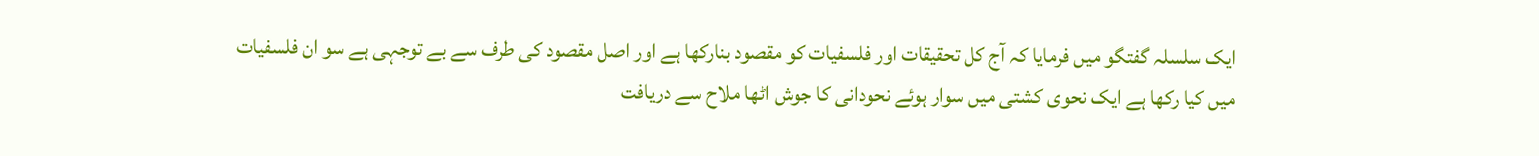ایک سلسلہ گفتگو میں فرمایا کہ آج کل تحقیقات اور فلسفیات کو مقصود بنارکھا ہے اور اصل مقصود کی طرف سے بے توجہی ہے سو ان فلسفیات میں کیا رکھا ہے ایک نحوی کشتی میں سوار ہوئے نحودانی کا جوش اٹھا ملاح سے دریافت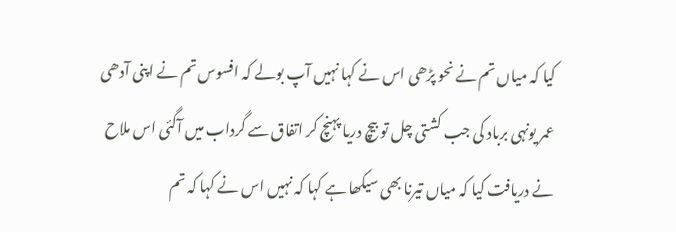کیا کہ میاں تم نے نحو پڑھی اس نے کہا نہیں آپ بولے کہ افسوس تم نے اپنی آدھی عمر یونہی برباد کی جب کشتی چل تو بیچ دریا پہنچ کر اتفاق سے گرداب میں آگئی اس ملاح نے دریافت کیا کہ میاں تیرنا بھی سیکھا ہے کہا کہ نہیں اس نے کہا کہ تم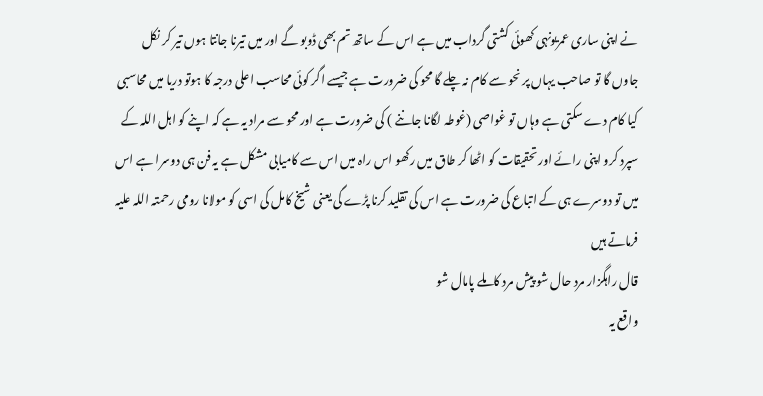نے اپنی ساری عمریونہی کھوئی کشتی گرداب میں ہے اس کے ساتھ تم بھی ڈوبو گے اور میں تیرنا جانتا ہوں تیر کر نکل جاوں گا تو صاحب یہاں پر نحو سے کام نہ چلے گا محو کی ضرورت ہے جیسے اگر کوئی محاسب اعلی درجہ کا ہوتو دریا میں محاسبی کیا کام دے سکتی ہے وہاں تو غواصی (غوطہ لگانا جاننے ) کی ضرورت ہے اور محو سے مراد یہ ہے کہ اپنے کو اہل اللہ کے سپرد کرو اپنی رائے اور تحقیقات کو اٹھا کر طاق میں رکھو اس راہ میں اس سے کامیابی مشکل ہے یہ فن ہی دوسرا ہے اس میں تو دوسرے ہی کے اتباع کی ضرورت ہے اس کی تقلید کرنا پڑے گی یعنی شیخ کامل کی اسی کو مولانا رومی رحمتہ اللہ علیہ فرماتے ہیں
قال راہگزار مرد حال شو پیش مرد کاملے پامال شو
واقع یہ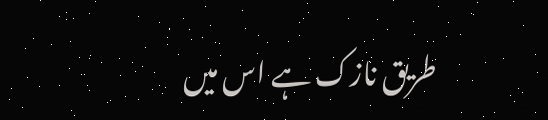طریق نازک ہے اس میں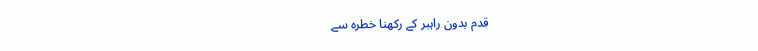قدم بدون راہبر کے رکھنا خطرہ سے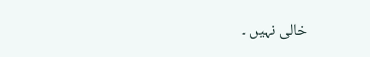خالی نہیں ۔